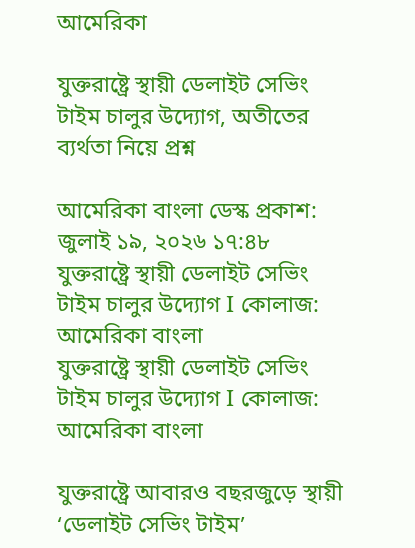আমেরিকা

যুক্তরাষ্ট্রে স্থায়ী ডেলাইট সেভিং টাইম চালুর উদ্যোগ, অতীতের ব্যর্থতা নিয়ে প্রশ্ন

আমেরিকা বাংলা ডেস্ক প্রকাশ: জুলাই ১৯, ২০২৬ ১৭:৪৮
যুক্তরাষ্ট্রে স্থায়ী ডেলাইট সেভিং টাইম চালুর উদ্যোগ I কোলাজ: আমেরিকা বাংলা
যুক্তরাষ্ট্রে স্থায়ী ডেলাইট সেভিং টাইম চালুর উদ্যোগ I কোলাজ: আমেরিকা বাংলা

যুক্তরাষ্ট্রে আবারও বছরজুড়ে স্থায়ী ‘ডেলাইট সেভিং টাইম’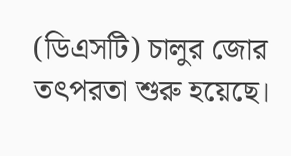(ডিএসটি) চালুর জোর তৎপরতা শুরু হয়েছে।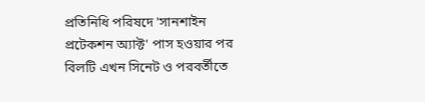প্রতিনিধি পরিষদে 'সানশাইন প্রটেকশন অ্যাক্ট' পাস হওয়ার পর বিলটি এখন সিনেট ও পরবর্তীতে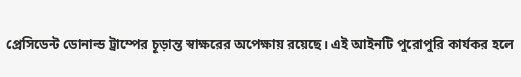প্রেসিডেন্ট ডোনাল্ড ট্রাম্পের চূড়ান্ত স্বাক্ষরের অপেক্ষায় রয়েছে। এই আইনটি পুরোপুরি কার্যকর হলে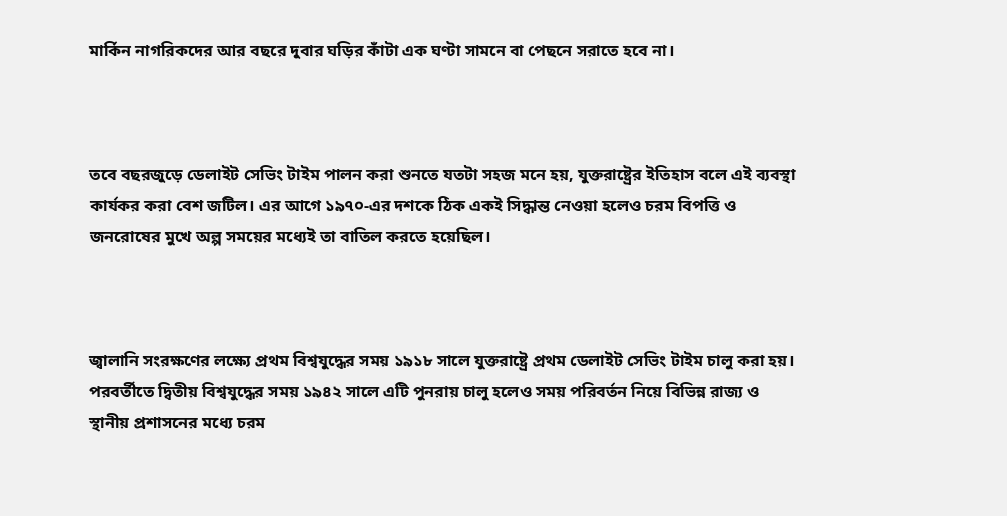মার্কিন নাগরিকদের আর বছরে দুবার ঘড়ির কাঁটা এক ঘণ্টা সামনে বা পেছনে সরাতে হবে না।



তবে বছরজুড়ে ডেলাইট সেভিং টাইম পালন করা শুনতে যতটা সহজ মনে হয়, যুক্তরাষ্ট্রের ইতিহাস বলে এই ব্যবস্থা কার্যকর করা বেশ জটিল। এর আগে ১৯৭০-এর দশকে ঠিক একই সিদ্ধান্ত নেওয়া হলেও চরম বিপত্তি ও জনরোষের মুখে অল্প সময়ের মধ্যেই তা বাতিল করতে হয়েছিল।



জ্বালানি সংরক্ষণের লক্ষ্যে প্রথম বিশ্বযুদ্ধের সময় ১৯১৮ সালে যুক্তরাষ্ট্রে প্রথম ডেলাইট সেভিং টাইম চালু করা হয়। পরবর্তীতে দ্বিতীয় বিশ্বযুদ্ধের সময় ১৯৪২ সালে এটি পুনরায় চালু হলেও সময় পরিবর্তন নিয়ে বিভিন্ন রাজ্য ও স্থানীয় প্রশাসনের মধ্যে চরম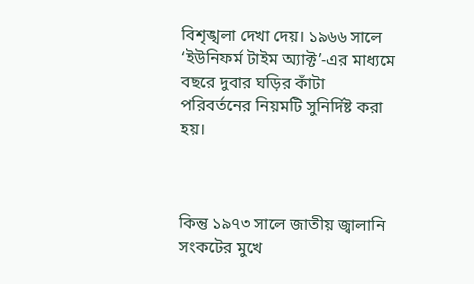বিশৃঙ্খলা দেখা দেয়। ১৯৬৬ সালে ‘ইউনিফর্ম টাইম অ্যাক্ট’-এর মাধ্যমে বছরে দুবার ঘড়ির কাঁটা পরিবর্তনের নিয়মটি সুনির্দিষ্ট করা হয়।



কিন্তু ১৯৭৩ সালে জাতীয় জ্বালানি সংকটের মুখে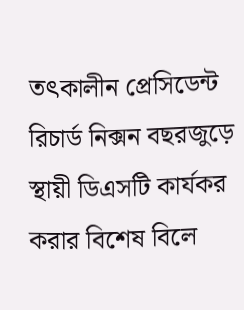তৎকালীন প্রেসিডেন্ট রিচার্ড নিক্সন বছরজুড়ে স্থায়ী ডিএসটি কার্যকর করার বিশেষ বিলে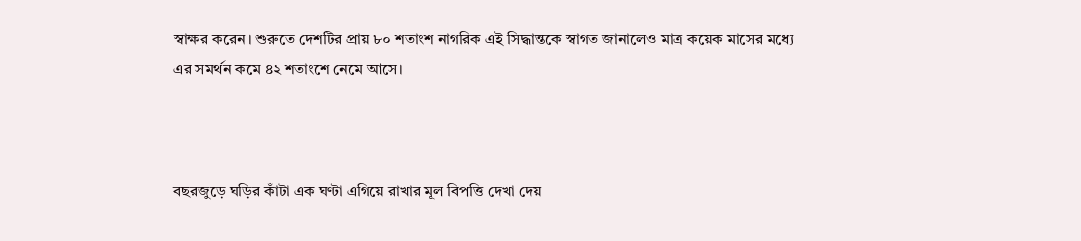স্বাক্ষর করেন। শুরুতে দেশটির প্রায় ৮০ শতাংশ নাগরিক এই সিদ্ধান্তকে স্বাগত জানালেও মাত্র কয়েক মাসের মধ্যে এর সমর্থন কমে ৪২ শতাংশে নেমে আসে।



বছরজুড়ে ঘড়ির কাঁটা এক ঘণ্টা এগিয়ে রাখার মূল বিপত্তি দেখা দেয়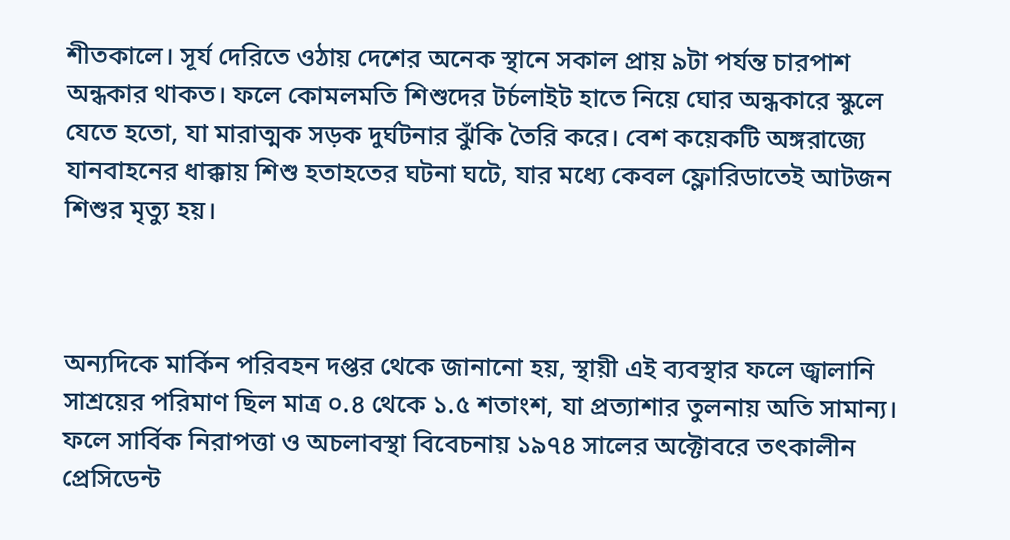শীতকালে। সূর্য দেরিতে ওঠায় দেশের অনেক স্থানে সকাল প্রায় ৯টা পর্যন্ত চারপাশ অন্ধকার থাকত। ফলে কোমলমতি শিশুদের টর্চলাইট হাতে নিয়ে ঘোর অন্ধকারে স্কুলে যেতে হতো, যা মারাত্মক সড়ক দুর্ঘটনার ঝুঁকি তৈরি করে। বেশ কয়েকটি অঙ্গরাজ্যে যানবাহনের ধাক্কায় শিশু হতাহতের ঘটনা ঘটে, যার মধ্যে কেবল ফ্লোরিডাতেই আটজন শিশুর মৃত্যু হয়।



অন্যদিকে মার্কিন পরিবহন দপ্তর থেকে জানানো হয়, স্থায়ী এই ব্যবস্থার ফলে জ্বালানি সাশ্রয়ের পরিমাণ ছিল মাত্র ০.৪ থেকে ১.৫ শতাংশ, যা প্রত্যাশার তুলনায় অতি সামান্য। ফলে সার্বিক নিরাপত্তা ও অচলাবস্থা বিবেচনায় ১৯৭৪ সালের অক্টোবরে তৎকালীন প্রেসিডেন্ট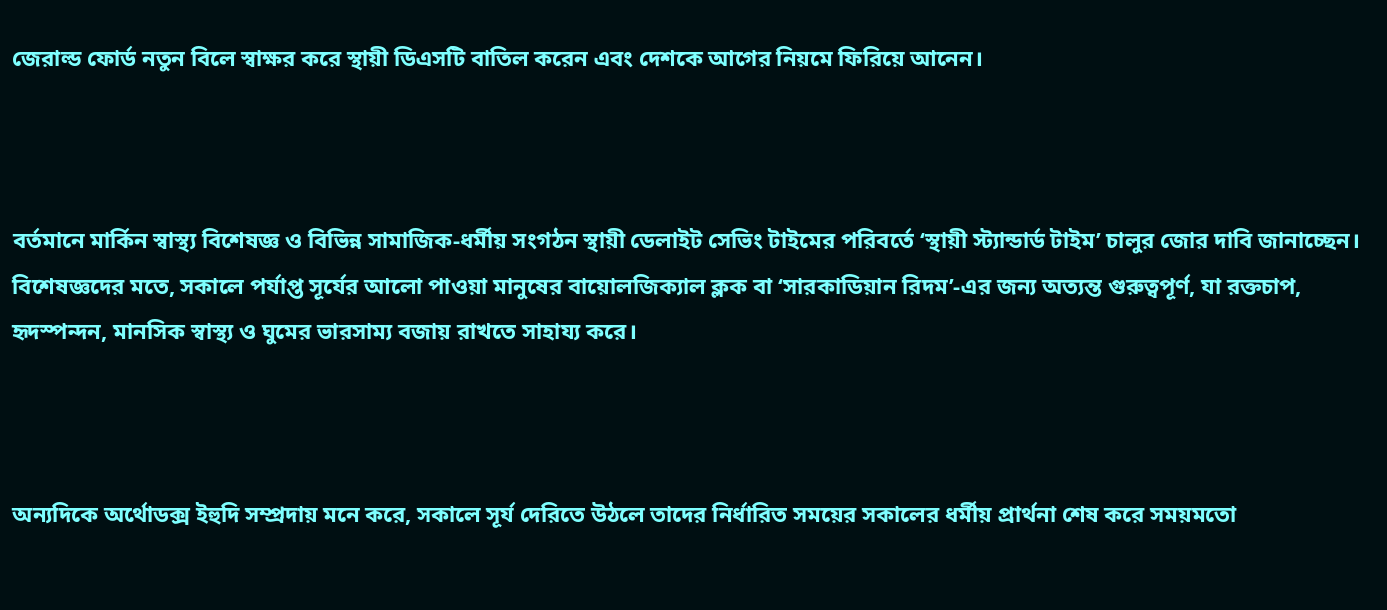জেরাল্ড ফোর্ড নতুন বিলে স্বাক্ষর করে স্থায়ী ডিএসটি বাতিল করেন এবং দেশকে আগের নিয়মে ফিরিয়ে আনেন।



বর্তমানে মার্কিন স্বাস্থ্য বিশেষজ্ঞ ও বিভিন্ন সামাজিক-ধর্মীয় সংগঠন স্থায়ী ডেলাইট সেভিং টাইমের পরিবর্তে ‘স্থায়ী স্ট্যান্ডার্ড টাইম’ চালুর জোর দাবি জানাচ্ছেন। বিশেষজ্ঞদের মতে, সকালে পর্যাপ্ত সূর্যের আলো পাওয়া মানুষের বায়োলজিক্যাল ক্লক বা ‘সারকাডিয়ান রিদম’-এর জন্য অত্যন্ত গুরুত্বপূর্ণ, যা রক্তচাপ, হৃদস্পন্দন, মানসিক স্বাস্থ্য ও ঘুমের ভারসাম্য বজায় রাখতে সাহায্য করে।



অন্যদিকে অর্থোডক্স ইহুদি সম্প্রদায় মনে করে, সকালে সূর্য দেরিতে উঠলে তাদের নির্ধারিত সময়ের সকালের ধর্মীয় প্রার্থনা শেষ করে সময়মতো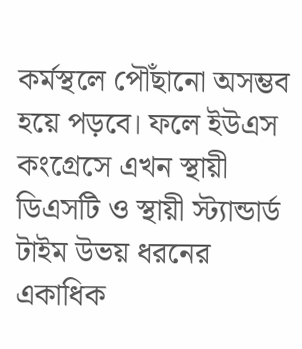কর্মস্থলে পৌঁছানো অসম্ভব হয়ে পড়বে। ফলে ইউএস কংগ্রেসে এখন স্থায়ী ডিএসটি ও স্থায়ী স্ট্যান্ডার্ড টাইম উভয় ধরনের একাধিক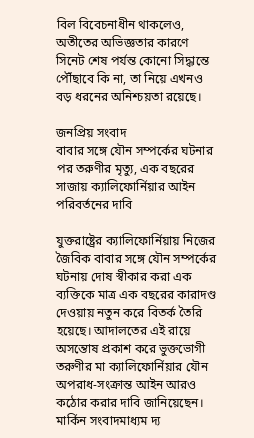বিল বিবেচনাধীন থাকলেও, অতীতের অভিজ্ঞতার কারণে সিনেট শেষ পর্যন্ত কোনো সিদ্ধান্তে পৌঁছাবে কি না, তা নিয়ে এখনও বড় ধরনের অনিশ্চয়তা রয়েছে।

জনপ্রিয় সংবাদ
বাবার সঙ্গে যৌন সম্পর্কের ঘটনার পর তরুণীর মৃত্যু, এক বছরের সাজায় ক্যালিফোর্নিয়ার আইন পরিবর্তনের দাবি

যুক্তরাষ্ট্রের ক্যালিফোর্নিয়ায় নিজের জৈবিক বাবার সঙ্গে যৌন সম্পর্কের ঘটনায় দোষ স্বীকার করা এক ব্যক্তিকে মাত্র এক বছরের কারাদণ্ড দেওয়ায় নতুন করে বিতর্ক তৈরি হয়েছে। আদালতের এই রায়ে অসন্তোষ প্রকাশ করে ভুক্তভোগী তরুণীর মা ক্যালিফোর্নিয়ার যৌন অপরাধ-সংক্রান্ত আইন আরও কঠোর করার দাবি জানিয়েছেন।   মার্কিন সংবাদমাধ্যম দ্য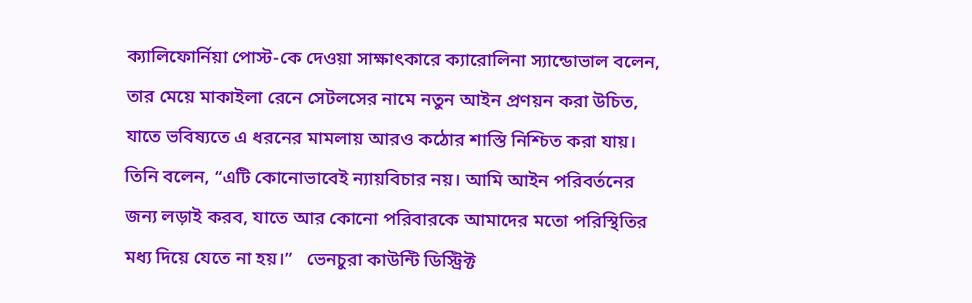ক্যালিফোর্নিয়া পোস্ট-কে দেওয়া সাক্ষাৎকারে ক্যারোলিনা স্যান্ডোভাল বলেন, তার মেয়ে মাকাইলা রেনে সেটলসের নামে নতুন আইন প্রণয়ন করা উচিত, যাতে ভবিষ্যতে এ ধরনের মামলায় আরও কঠোর শাস্তি নিশ্চিত করা যায়।   তিনি বলেন, “এটি কোনোভাবেই ন্যায়বিচার নয়। আমি আইন পরিবর্তনের জন্য লড়াই করব, যাতে আর কোনো পরিবারকে আমাদের মতো পরিস্থিতির মধ্য দিয়ে যেতে না হয়।”   ভেনচুরা কাউন্টি ডিস্ট্রিক্ট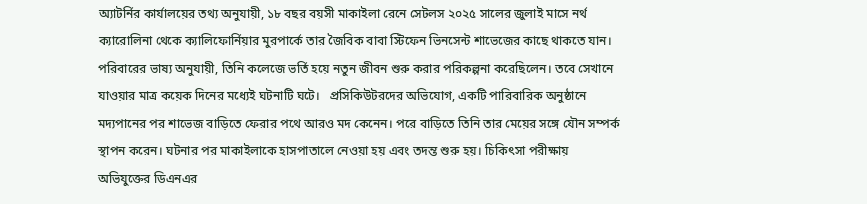অ্যাটর্নির কার্যালয়ের তথ্য অনুযায়ী, ১৮ বছর বয়সী মাকাইলা রেনে সেটলস ২০২৫ সালের জুলাই মাসে নর্থ ক্যারোলিনা থেকে ক্যালিফোর্নিয়ার মুরপার্কে তার জৈবিক বাবা স্টিফেন ভিনসেন্ট শাভেজের কাছে থাকতে যান। পরিবারের ভাষ্য অনুযায়ী, তিনি কলেজে ভর্তি হয়ে নতুন জীবন শুরু করার পরিকল্পনা করেছিলেন। তবে সেখানে যাওয়ার মাত্র কয়েক দিনের মধ্যেই ঘটনাটি ঘটে।   প্রসিকিউটরদের অভিযোগ, একটি পারিবারিক অনুষ্ঠানে মদ্যপানের পর শাভেজ বাড়িতে ফেরার পথে আরও মদ কেনেন। পরে বাড়িতে তিনি তার মেয়ের সঙ্গে যৌন সম্পর্ক স্থাপন করেন। ঘটনার পর মাকাইলাকে হাসপাতালে নেওয়া হয় এবং তদন্ত শুরু হয়। চিকিৎসা পরীক্ষায় অভিযুক্তের ডিএনএর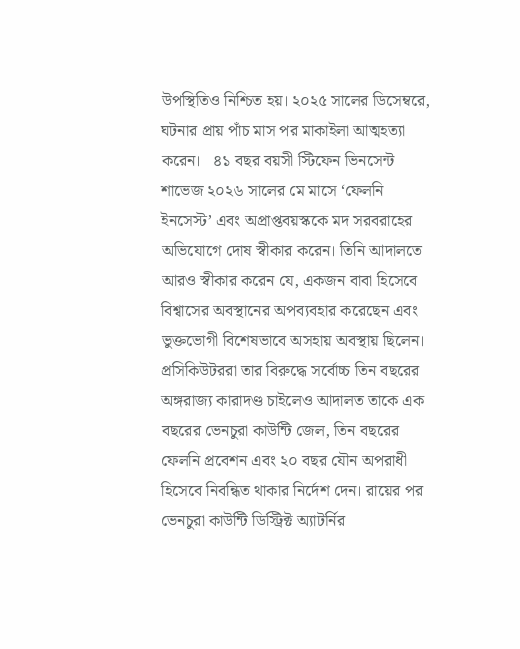উপস্থিতিও নিশ্চিত হয়। ২০২৫ সালের ডিসেম্বরে, ঘটনার প্রায় পাঁচ মাস পর মাকাইলা আত্মহত্যা করেন।   ৪১ বছর বয়সী স্টিফেন ভিনসেন্ট শাভেজ ২০২৬ সালের মে মাসে ‘ফেলনি ইনসেস্ট’ এবং অপ্রাপ্তবয়স্ককে মদ সরবরাহের অভিযোগে দোষ স্বীকার করেন। তিনি আদালতে আরও স্বীকার করেন যে, একজন বাবা হিসেবে বিশ্বাসের অবস্থানের অপব্যবহার করেছেন এবং ভুক্তভোগী বিশেষভাবে অসহায় অবস্থায় ছিলেন।   প্রসিকিউটররা তার বিরুদ্ধে সর্বোচ্চ তিন বছরের অঙ্গরাজ্য কারাদণ্ড চাইলেও আদালত তাকে এক বছরের ভেনচুরা কাউন্টি জেল, তিন বছরের ফেলনি প্রবেশন এবং ২০ বছর যৌন অপরাধী হিসেবে নিবন্ধিত থাকার নির্দেশ দেন। রায়ের পর ভেনচুরা কাউন্টি ডিস্ট্রিক্ট অ্যাটর্নির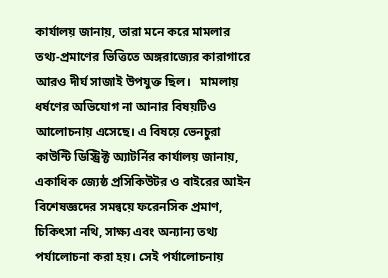কার্যালয় জানায়, তারা মনে করে মামলার তথ্য-প্রমাণের ভিত্তিতে অঙ্গরাজ্যের কারাগারে আরও দীর্ঘ সাজাই উপযুক্ত ছিল।   মামলায় ধর্ষণের অভিযোগ না আনার বিষয়টিও আলোচনায় এসেছে। এ বিষয়ে ভেনচুরা কাউন্টি ডিস্ট্রিক্ট অ্যাটর্নির কার্যালয় জানায়, একাধিক জ্যেষ্ঠ প্রসিকিউটর ও বাইরের আইন বিশেষজ্ঞদের সমন্বয়ে ফরেনসিক প্রমাণ, চিকিৎসা নথি, সাক্ষ্য এবং অন্যান্য তথ্য পর্যালোচনা করা হয়। সেই পর্যালোচনায়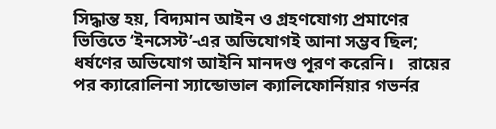সিদ্ধান্ত হয়, বিদ্যমান আইন ও গ্রহণযোগ্য প্রমাণের ভিত্তিতে ‘ইনসেস্ট’-এর অভিযোগই আনা সম্ভব ছিল; ধর্ষণের অভিযোগ আইনি মানদণ্ড পূরণ করেনি।   রায়ের পর ক্যারোলিনা স্যান্ডোভাল ক্যালিফোর্নিয়ার গভর্নর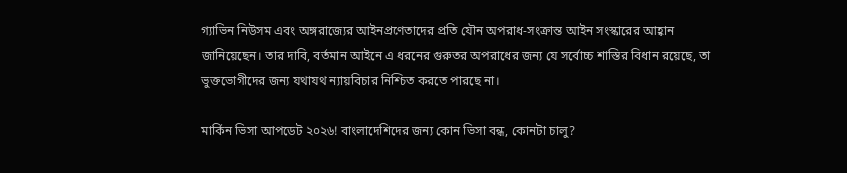গ্যাভিন নিউসম এবং অঙ্গরাজ্যের আইনপ্রণেতাদের প্রতি যৌন অপরাধ-সংক্রান্ত আইন সংস্কারের আহ্বান জানিয়েছেন। তার দাবি, বর্তমান আইনে এ ধরনের গুরুতর অপরাধের জন্য যে সর্বোচ্চ শাস্তির বিধান রয়েছে, তা ভুক্তভোগীদের জন্য যথাযথ ন্যায়বিচার নিশ্চিত করতে পারছে না।

মার্কিন ভিসা আপডেট ২০২৬! বাংলাদেশিদের জন্য কোন ভিসা বন্ধ, কোনটা চালু?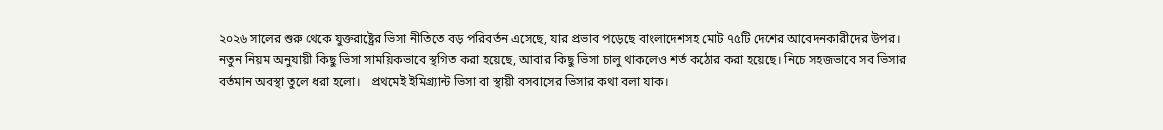২০২৬ সালের শুরু থেকে যুক্তরাষ্ট্রের ভিসা নীতিতে বড় পরিবর্তন এসেছে, যার প্রভাব পড়েছে বাংলাদেশসহ মোট ৭৫টি দেশের আবেদনকারীদের উপর। নতুন নিয়ম অনুযায়ী কিছু ভিসা সাময়িকভাবে স্থগিত করা হয়েছে, আবার কিছু ভিসা চালু থাকলেও শর্ত কঠোর করা হয়েছে। নিচে সহজভাবে সব ভিসার বর্তমান অবস্থা তুলে ধরা হলো।   প্রথমেই ইমিগ্র্যান্ট ভিসা বা স্থায়ী বসবাসের ভিসার কথা বলা যাক।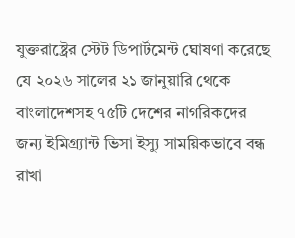যুক্তরাষ্ট্রের স্টেট ডিপার্টমেন্ট ঘোষণা করেছে যে ২০২৬ সালের ২১ জানুয়ারি থেকে বাংলাদেশসহ ৭৫টি দেশের নাগরিকদের জন্য ইমিগ্র্যান্ট ভিসা ইস্যু সাময়িকভাবে বন্ধ রাখা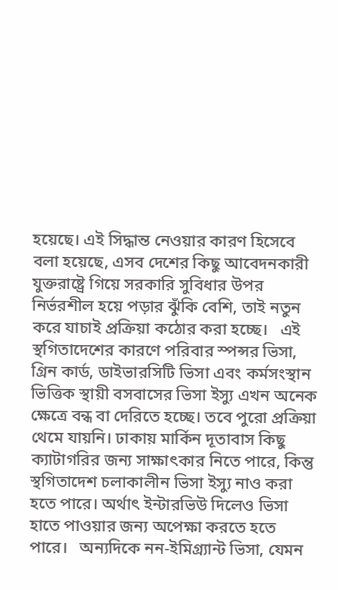হয়েছে। এই সিদ্ধান্ত নেওয়ার কারণ হিসেবে বলা হয়েছে, এসব দেশের কিছু আবেদনকারী যুক্তরাষ্ট্রে গিয়ে সরকারি সুবিধার উপর নির্ভরশীল হয়ে পড়ার ঝুঁকি বেশি, তাই নতুন করে যাচাই প্রক্রিয়া কঠোর করা হচ্ছে।   এই স্থগিতাদেশের কারণে পরিবার স্পন্সর ভিসা, গ্রিন কার্ড, ডাইভারসিটি ভিসা এবং কর্মসংস্থান ভিত্তিক স্থায়ী বসবাসের ভিসা ইস্যু এখন অনেক ক্ষেত্রে বন্ধ বা দেরিতে হচ্ছে। তবে পুরো প্রক্রিয়া থেমে যায়নি। ঢাকায় মার্কিন দূতাবাস কিছু ক্যাটাগরির জন্য সাক্ষাৎকার নিতে পারে, কিন্তু স্থগিতাদেশ চলাকালীন ভিসা ইস্যু নাও করা হতে পারে। অর্থাৎ ইন্টারভিউ দিলেও ভিসা হাতে পাওয়ার জন্য অপেক্ষা করতে হতে পারে।   অন্যদিকে নন-ইমিগ্র্যান্ট ভিসা, যেমন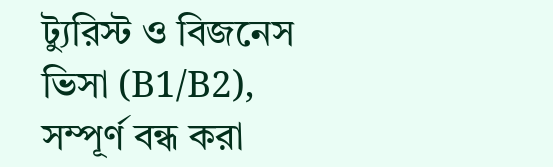ট্যুরিস্ট ও বিজনেস ভিসা (B1/B2), সম্পূর্ণ বন্ধ করা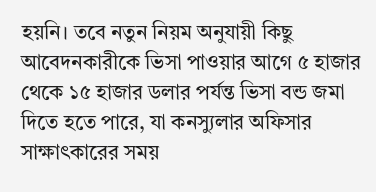হয়নি। তবে নতুন নিয়ম অনুযায়ী কিছু আবেদনকারীকে ভিসা পাওয়ার আগে ৫ হাজার থেকে ১৫ হাজার ডলার পর্যন্ত ভিসা বন্ড জমা দিতে হতে পারে, যা কনস্যুলার অফিসার সাক্ষাৎকারের সময়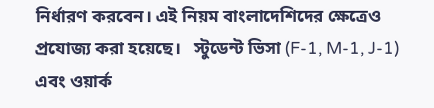নির্ধারণ করবেন। এই নিয়ম বাংলাদেশিদের ক্ষেত্রেও প্রযোজ্য করা হয়েছে।   স্টুডেন্ট ভিসা (F-1, M-1, J-1) এবং ওয়ার্ক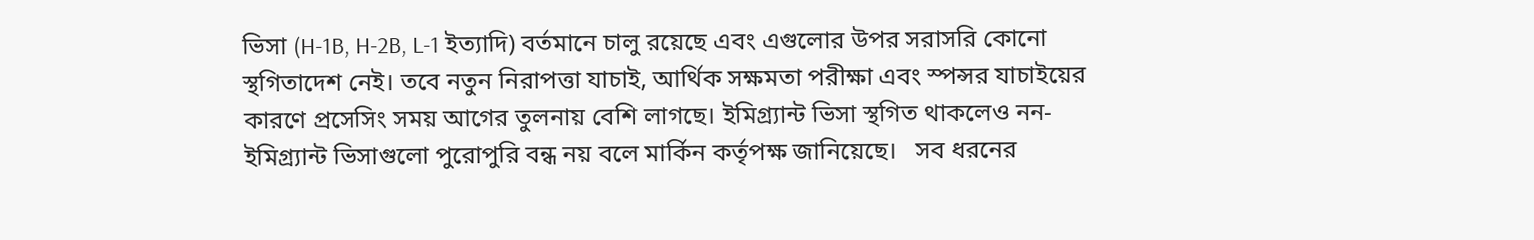ভিসা (H-1B, H-2B, L-1 ইত্যাদি) বর্তমানে চালু রয়েছে এবং এগুলোর উপর সরাসরি কোনো স্থগিতাদেশ নেই। তবে নতুন নিরাপত্তা যাচাই, আর্থিক সক্ষমতা পরীক্ষা এবং স্পন্সর যাচাইয়ের কারণে প্রসেসিং সময় আগের তুলনায় বেশি লাগছে। ইমিগ্র্যান্ট ভিসা স্থগিত থাকলেও নন-ইমিগ্র্যান্ট ভিসাগুলো পুরোপুরি বন্ধ নয় বলে মার্কিন কর্তৃপক্ষ জানিয়েছে।   সব ধরনের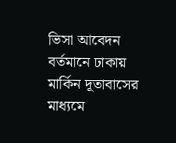ভিসা আবেদন বর্তমানে ঢাকায় মার্কিন দূতাবাসের মাধ্যমে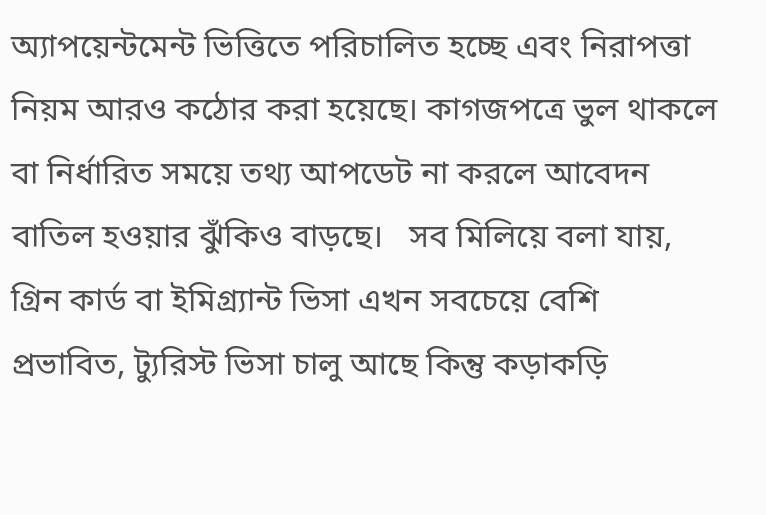অ্যাপয়েন্টমেন্ট ভিত্তিতে পরিচালিত হচ্ছে এবং নিরাপত্তা নিয়ম আরও কঠোর করা হয়েছে। কাগজপত্রে ভুল থাকলে বা নির্ধারিত সময়ে তথ্য আপডেট না করলে আবেদন বাতিল হওয়ার ঝুঁকিও বাড়ছে।   সব মিলিয়ে বলা যায়, গ্রিন কার্ড বা ইমিগ্র্যান্ট ভিসা এখন সবচেয়ে বেশি প্রভাবিত, ট্যুরিস্ট ভিসা চালু আছে কিন্তু কড়াকড়ি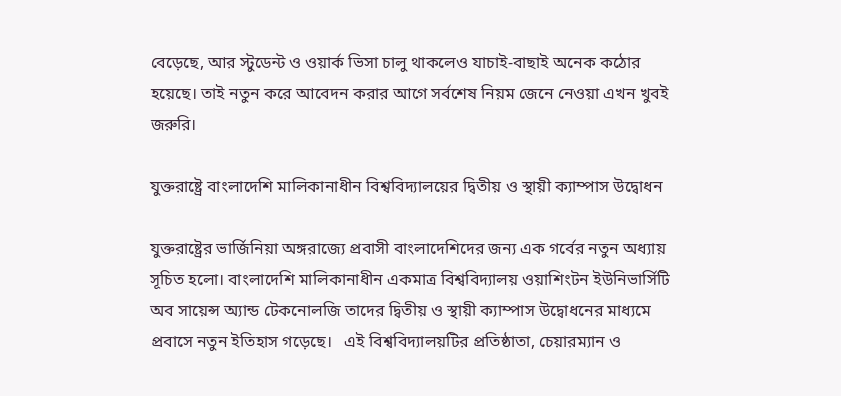বেড়েছে, আর স্টুডেন্ট ও ওয়ার্ক ভিসা চালু থাকলেও যাচাই-বাছাই অনেক কঠোর হয়েছে। তাই নতুন করে আবেদন করার আগে সর্বশেষ নিয়ম জেনে নেওয়া এখন খুবই জরুরি।

যুক্তরাষ্ট্রে বাংলাদেশি মালিকানাধীন বিশ্ববিদ্যালয়ের দ্বিতীয় ও স্থায়ী ক্যাম্পাস উদ্বোধন

যুক্তরাষ্ট্রের ভার্জিনিয়া অঙ্গরাজ্যে প্রবাসী বাংলাদেশিদের জন্য এক গর্বের নতুন অধ্যায় সূচিত হলো। বাংলাদেশি মালিকানাধীন একমাত্র বিশ্ববিদ্যালয় ওয়াশিংটন ইউনিভার্সিটি অব সায়েন্স অ্যান্ড টেকনোলজি তাদের দ্বিতীয় ও স্থায়ী ক্যাম্পাস উদ্বোধনের মাধ্যমে প্রবাসে নতুন ইতিহাস গড়েছে।   এই বিশ্ববিদ্যালয়টির প্রতিষ্ঠাতা, চেয়ারম্যান ও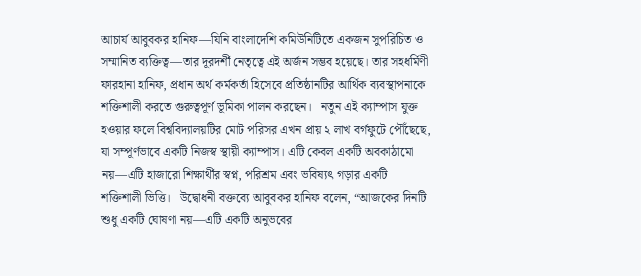আচার্য আবুবকর হানিফ—যিনি বাংলাদেশি কমিউনিটিতে একজন সুপরিচিত ও সম্মানিত ব্যক্তিত্ব—তার দূরদর্শী নেতৃত্বে এই অর্জন সম্ভব হয়েছে। তার সহধর্মিণী ফারহানা হানিফ, প্রধান অর্থ কর্মকর্তা হিসেবে প্রতিষ্ঠানটির আর্থিক ব্যবস্থাপনাকে শক্তিশালী করতে গুরুত্বপূর্ণ ভূমিকা পালন করছেন।   নতুন এই ক্যাম্পাস যুক্ত হওয়ার ফলে বিশ্ববিদ্যালয়টির মোট পরিসর এখন প্রায় ২ লাখ বর্গফুটে পৌঁছেছে, যা সম্পূর্ণভাবে একটি নিজস্ব স্থায়ী ক্যাম্পাস। এটি কেবল একটি অবকাঠামো নয়—এটি হাজারো শিক্ষার্থীর স্বপ্ন, পরিশ্রম এবং ভবিষ্যৎ গড়ার একটি শক্তিশালী ভিত্তি।   উদ্বোধনী বক্তব্যে আবুবকর হানিফ বলেন, “আজকের দিনটি শুধু একটি ঘোষণা নয়—এটি একটি অনুভবের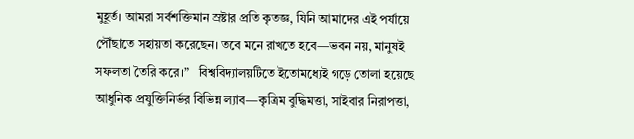মুহূর্ত। আমরা সর্বশক্তিমান স্রষ্টার প্রতি কৃতজ্ঞ, যিনি আমাদের এই পর্যায়ে পৌঁছাতে সহায়তা করেছেন। তবে মনে রাখতে হবে—ভবন নয়, মানুষই সফলতা তৈরি করে।”   বিশ্ববিদ্যালয়টিতে ইতোমধ্যেই গড়ে তোলা হয়েছে আধুনিক প্রযুক্তিনির্ভর বিভিন্ন ল্যাব—কৃত্রিম বুদ্ধিমত্তা, সাইবার নিরাপত্তা,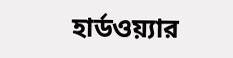হার্ডওয়্যার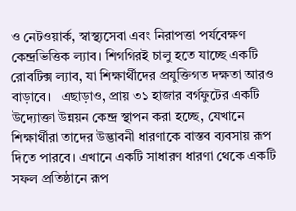ও নেটওয়ার্ক, স্বাস্থ্যসেবা এবং নিরাপত্তা পর্যবেক্ষণ কেন্দ্রভিত্তিক ল্যাব। শিগগিরই চালু হতে যাচ্ছে একটি রোবটিক্স ল্যাব, যা শিক্ষার্থীদের প্রযুক্তিগত দক্ষতা আরও বাড়াবে।   এছাড়াও, প্রায় ৩১ হাজার বর্গফুটের একটি উদ্যোক্তা উন্নয়ন কেন্দ্র স্থাপন করা হচ্ছে, যেখানে শিক্ষার্থীরা তাদের উদ্ভাবনী ধারণাকে বাস্তব ব্যবসায় রূপ দিতে পারবে। এখানে একটি সাধারণ ধারণা থেকে একটি সফল প্রতিষ্ঠানে রূপ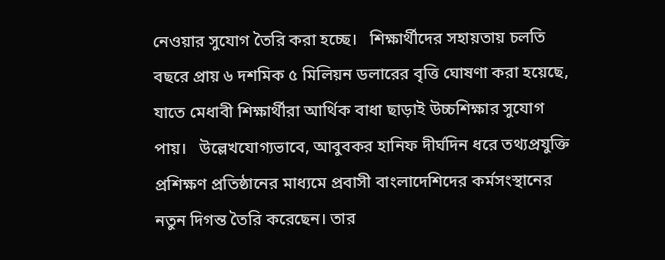নেওয়ার সুযোগ তৈরি করা হচ্ছে।   শিক্ষার্থীদের সহায়তায় চলতি বছরে প্রায় ৬ দশমিক ৫ মিলিয়ন ডলারের বৃত্তি ঘোষণা করা হয়েছে, যাতে মেধাবী শিক্ষার্থীরা আর্থিক বাধা ছাড়াই উচ্চশিক্ষার সুযোগ পায়।   উল্লেখযোগ্যভাবে, আবুবকর হানিফ দীর্ঘদিন ধরে তথ্যপ্রযুক্তি প্রশিক্ষণ প্রতিষ্ঠানের মাধ্যমে প্রবাসী বাংলাদেশিদের কর্মসংস্থানের নতুন দিগন্ত তৈরি করেছেন। তার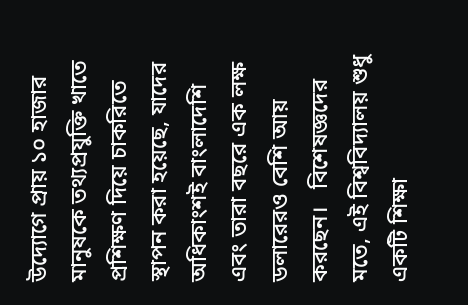উদ্যোগে প্রায় ১০ হাজার মানুষকে তথ্যপ্রযুক্তি খাতে প্রশিক্ষণ দিয়ে চাকরিতে স্থাপন করা হয়েছে, যাদের অধিকাংশই বাংলাদেশি এবং তারা বছরে এক লক্ষ ডলারেরও বেশি আয় করছেন।   বিশেষজ্ঞদের মতে, এই বিশ্ববিদ্যালয় শুধু একটি শিক্ষা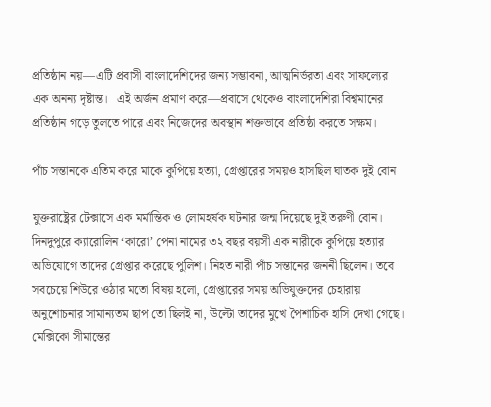প্রতিষ্ঠান নয়—এটি প্রবাসী বাংলাদেশিদের জন্য সম্ভাবনা, আত্মনির্ভরতা এবং সাফল্যের এক অনন্য দৃষ্টান্ত।   এই অর্জন প্রমাণ করে—প্রবাসে থেকেও বাংলাদেশিরা বিশ্বমানের প্রতিষ্ঠান গড়ে তুলতে পারে এবং নিজেদের অবস্থান শক্তভাবে প্রতিষ্ঠা করতে সক্ষম।

পাঁচ সন্তানকে এতিম করে মাকে কুপিয়ে হত্যা, গ্রেপ্তারের সময়ও হাসছিল ঘাতক দুই বোন

যুক্তরাষ্ট্রের টেক্সাসে এক মর্মান্তিক ও লোমহর্ষক ঘটনার জন্ম দিয়েছে দুই তরুণী বোন। দিনদুপুরে ক্যারোলিন ‘কারো’ পেনা নামের ৩২ বছর বয়সী এক নারীকে কুপিয়ে হত্যার অভিযোগে তাদের গ্রেপ্তার করেছে পুলিশ। নিহত নারী পাঁচ সন্তানের জননী ছিলেন। তবে সবচেয়ে শিউরে ওঠার মতো বিষয় হলো, গ্রেপ্তারের সময় অভিযুক্তদের চেহারায় অনুশোচনার সামান্যতম ছাপ তো ছিলই না, উল্টো তাদের মুখে পৈশাচিক হাসি দেখা গেছে। মেক্সিকো সীমান্তের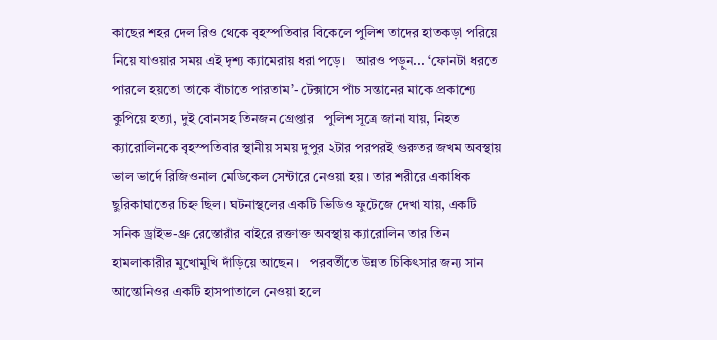কাছের শহর দেল রিও থেকে বৃহস্পতিবার বিকেলে পুলিশ তাদের হাতকড়া পরিয়ে নিয়ে যাওয়ার সময় এই দৃশ্য ক্যামেরায় ধরা পড়ে।   আরও পড়ুন... ‘ফোনটা ধরতে পারলে হয়তো তাকে বাঁচাতে পারতাম’- টেক্সাসে পাঁচ সন্তানের মাকে প্রকাশ্যে কুপিয়ে হত্যা, দুই বোনসহ তিনজন গ্রেপ্তার   পুলিশ সূত্রে জানা যায়, নিহত ক্যারোলিনকে বৃহস্পতিবার স্থানীয় সময় দুপুর ২টার পরপরই গুরুতর জখম অবস্থায় ভাল ভার্দে রিজিওনাল মেডিকেল সেন্টারে নেওয়া হয়। তার শরীরে একাধিক ছুরিকাঘাতের চিহ্ন ছিল। ঘটনাস্থলের একটি ভিডিও ফুটেজে দেখা যায়, একটি সনিক ড্রাইভ-থ্রু রেস্তোরাঁর বাইরে রক্তাক্ত অবস্থায় ক্যারোলিন তার তিন হামলাকারীর মুখোমুখি দাঁড়িয়ে আছেন।   পরবর্তীতে উন্নত চিকিৎসার জন্য সান আন্তোনিওর একটি হাসপাতালে নেওয়া হলে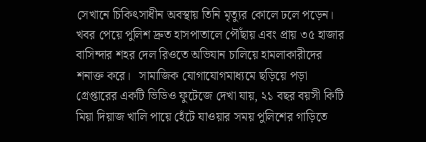সেখানে চিকিৎসাধীন অবস্থায় তিনি মৃত্যুর কোলে ঢলে পড়েন। খবর পেয়ে পুলিশ দ্রুত হাসপাতালে পৌঁছায় এবং প্রায় ৩৫ হাজার বাসিন্দার শহর দেল রিওতে অভিযান চালিয়ে হামলাকারীদের শনাক্ত করে।   সামাজিক যোগাযোগমাধ্যমে ছড়িয়ে পড়া গ্রেপ্তারের একটি ভিডিও ফুটেজে দেখা যায়, ২১ বছর বয়সী কিটি মিয়া দিয়াজ খালি পায়ে হেঁটে যাওয়ার সময় পুলিশের গাড়িতে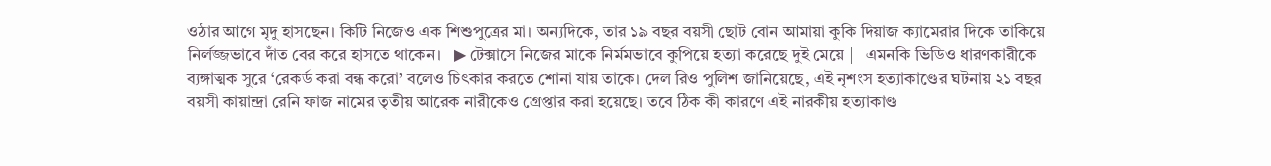ওঠার আগে মৃদু হাসছেন। কিটি নিজেও এক শিশুপুত্রের মা। অন্যদিকে, তার ১৯ বছর বয়সী ছোট বোন আমায়া কুকি দিয়াজ ক্যামেরার দিকে তাকিয়ে নির্লজ্জভাবে দাঁত বের করে হাসতে থাকেন।   ▶ টেক্সাসে নিজের মাকে নির্মমভাবে কুপিয়ে হত্যা করেছে দুই মেয়ে |   এমনকি ভিডিও ধারণকারীকে ব্যঙ্গাত্মক সুরে ‘রেকর্ড করা বন্ধ করো’ বলেও চিৎকার করতে শোনা যায় তাকে। দেল রিও পুলিশ জানিয়েছে, এই নৃশংস হত্যাকাণ্ডের ঘটনায় ২১ বছর বয়সী কায়ান্দ্রা রেনি ফাজ নামের তৃতীয় আরেক নারীকেও গ্রেপ্তার করা হয়েছে। তবে ঠিক কী কারণে এই নারকীয় হত্যাকাণ্ড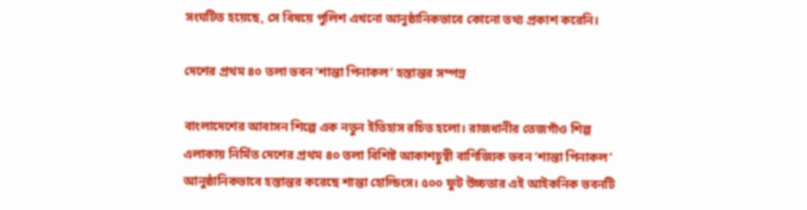সংঘটিত হয়েছে, সে বিষয়ে পুলিশ এখনো আনুষ্ঠানিকভাবে কোনো তথ্য প্রকাশ করেনি।

দেশের প্রথম ৪০ তলা ভবন ‘শান্তা পিনাকল’ হস্তান্তর সম্পন্ন

বাংলাদেশের আবাসন শিল্পে এক নতুন ইতিহাস রচিত হলো। রাজধানীর তেজগাঁও শিল্প এলাকায় নির্মিত দেশের প্রথম ৪০ তলা বিশিষ্ট আকাশচুম্বী বাণিজ্যিক ভবন ‘শান্তা পিনাকল’ আনুষ্ঠানিকভাবে হস্তান্তর করেছে শান্তা হোল্ডিংস। ৫০০ ফুট উচ্চতার এই আইকনিক ভবনটি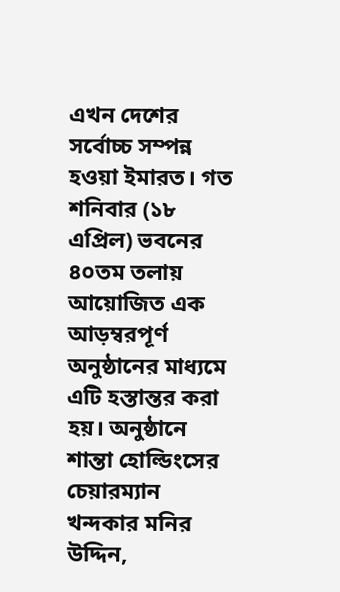এখন দেশের সর্বোচ্চ সম্পন্ন হওয়া ইমারত। গত শনিবার (১৮ এপ্রিল) ভবনের ৪০তম তলায় আয়োজিত এক আড়ম্বরপূর্ণ অনুষ্ঠানের মাধ্যমে এটি হস্তান্তর করা হয়। অনুষ্ঠানে শান্তা হোল্ডিংসের চেয়ারম্যান খন্দকার মনির উদ্দিন,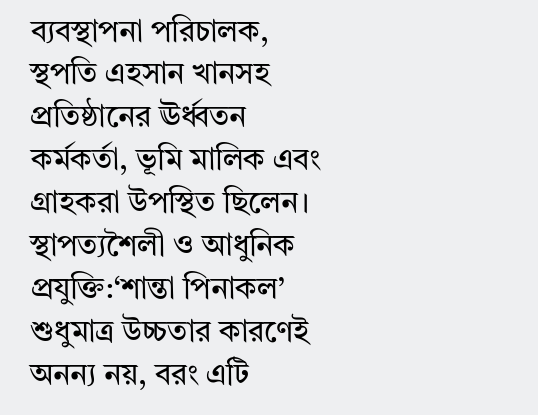ব্যবস্থাপনা পরিচালক, স্থপতি এহসান খানসহ প্রতিষ্ঠানের ঊর্ধ্বতন কর্মকর্তা, ভূমি মালিক এবং গ্রাহকরা উপস্থিত ছিলেন। স্থাপত্যশৈলী ও আধুনিক প্রযুক্তি:‘শান্তা পিনাকল’ শুধুমাত্র উচ্চতার কারণেই অনন্য নয়, বরং এটি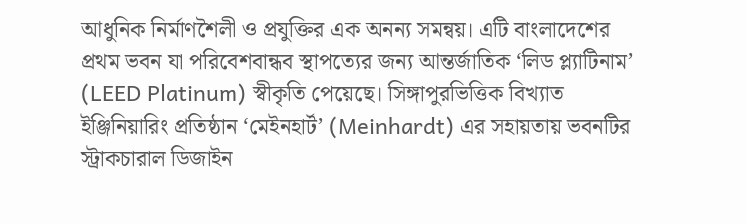আধুনিক নির্মাণশৈলী ও প্রযুক্তির এক অনন্য সমন্বয়। এটি বাংলাদেশের প্রথম ভবন যা পরিবেশবান্ধব স্থাপত্যের জন্য আন্তর্জাতিক ‘লিড প্ল্যাটিনাম’ (LEED Platinum) স্বীকৃতি পেয়েছে। সিঙ্গাপুরভিত্তিক বিখ্যাত ইঞ্জিনিয়ারিং প্রতিষ্ঠান ‘মেইনহার্ট’ (Meinhardt) এর সহায়তায় ভবনটির স্ট্রাকচারাল ডিজাইন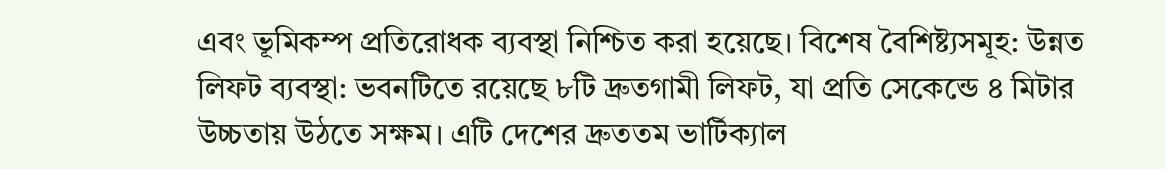এবং ভূমিকম্প প্রতিরোধক ব্যবস্থা নিশ্চিত করা হয়েছে। বিশেষ বৈশিষ্ট্যসমূহ: উন্নত লিফট ব্যবস্থা: ভবনটিতে রয়েছে ৮টি দ্রুতগামী লিফট, যা প্রতি সেকেন্ডে ৪ মিটার উচ্চতায় উঠতে সক্ষম। এটি দেশের দ্রুততম ভার্টিক্যাল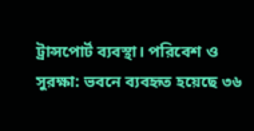ট্রান্সপোর্ট ব্যবস্থা। পরিবেশ ও সুরক্ষা: ভবনে ব্যবহৃত হয়েছে ৩৬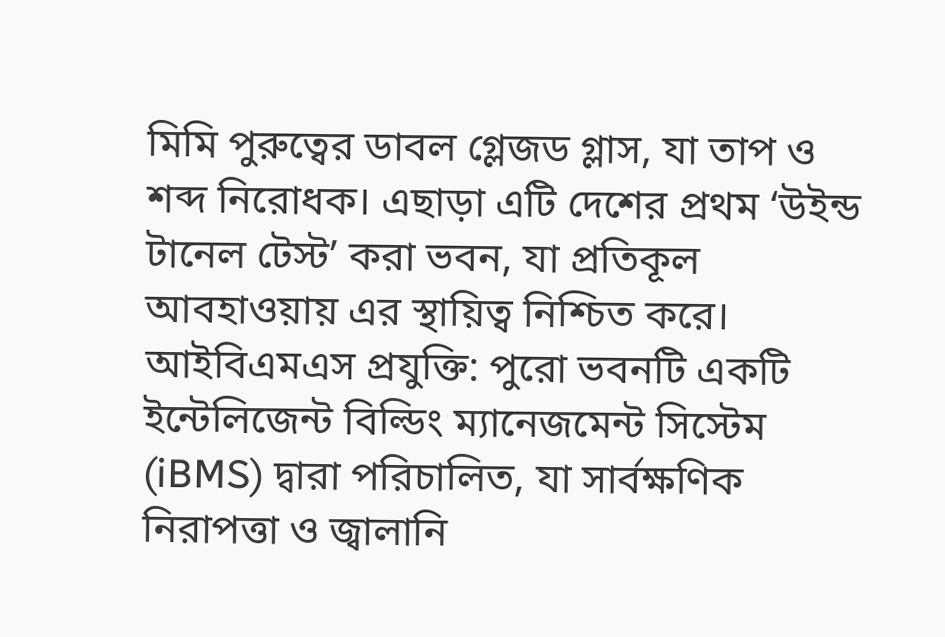মিমি পুরুত্বের ডাবল গ্লেজড গ্লাস, যা তাপ ও শব্দ নিরোধক। এছাড়া এটি দেশের প্রথম ‘উইন্ড টানেল টেস্ট’ করা ভবন, যা প্রতিকূল আবহাওয়ায় এর স্থায়িত্ব নিশ্চিত করে। আইবিএমএস প্রযুক্তি: পুরো ভবনটি একটি ইন্টেলিজেন্ট বিল্ডিং ম্যানেজমেন্ট সিস্টেম (iBMS) দ্বারা পরিচালিত, যা সার্বক্ষণিক নিরাপত্তা ও জ্বালানি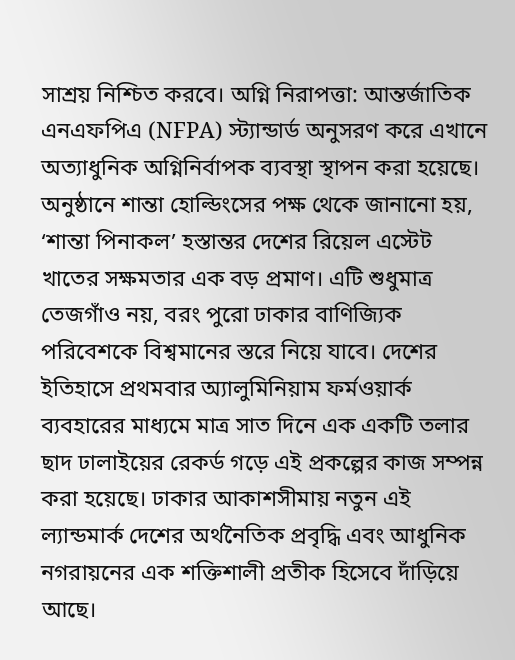সাশ্রয় নিশ্চিত করবে। অগ্নি নিরাপত্তা: আন্তর্জাতিক এনএফপিএ (NFPA) স্ট্যান্ডার্ড অনুসরণ করে এখানে অত্যাধুনিক অগ্নিনির্বাপক ব্যবস্থা স্থাপন করা হয়েছে। অনুষ্ঠানে শান্তা হোল্ডিংসের পক্ষ থেকে জানানো হয়, ‘শান্তা পিনাকল’ হস্তান্তর দেশের রিয়েল এস্টেট খাতের সক্ষমতার এক বড় প্রমাণ। এটি শুধুমাত্র তেজগাঁও নয়, বরং পুরো ঢাকার বাণিজ্যিক পরিবেশকে বিশ্বমানের স্তরে নিয়ে যাবে। দেশের ইতিহাসে প্রথমবার অ্যালুমিনিয়াম ফর্মওয়ার্ক ব্যবহারের মাধ্যমে মাত্র সাত দিনে এক একটি তলার ছাদ ঢালাইয়ের রেকর্ড গড়ে এই প্রকল্পের কাজ সম্পন্ন করা হয়েছে। ঢাকার আকাশসীমায় নতুন এই ল্যান্ডমার্ক দেশের অর্থনৈতিক প্রবৃদ্ধি এবং আধুনিক নগরায়নের এক শক্তিশালী প্রতীক হিসেবে দাঁড়িয়ে আছে।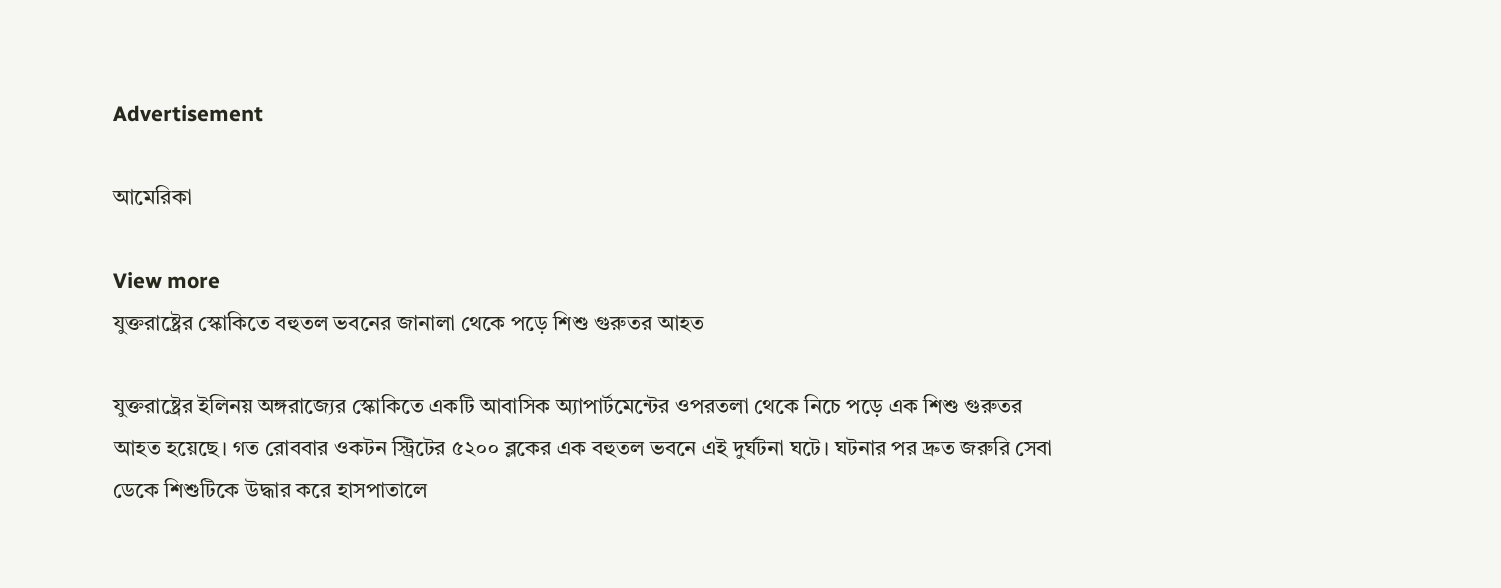Advertisement

আমেরিকা

View more
যুক্তরাষ্ট্রের স্কোকিতে বহুতল ভবনের জানালা থেকে পড়ে শিশু গুরুতর আহত

যুক্তরাষ্ট্রের ইলিনয় অঙ্গরাজ্যের স্কোকিতে একটি আবাসিক অ্যাপার্টমেন্টের ওপরতলা থেকে নিচে পড়ে এক শিশু গুরুতর আহত হয়েছে। গত রোববার ওকটন স্ট্রিটের ৫২০০ ব্লকের এক বহুতল ভবনে এই দুর্ঘটনা ঘটে। ঘটনার পর দ্রুত জরুরি সেবা ডেকে শিশুটিকে উদ্ধার করে হাসপাতালে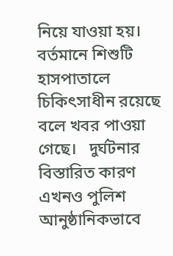নিয়ে যাওয়া হয়। বর্তমানে শিশুটি হাসপাতালে চিকিৎসাধীন রয়েছে বলে খবর পাওয়া গেছে।   দুর্ঘটনার বিস্তারিত কারণ এখনও পুলিশ আনুষ্ঠানিকভাবে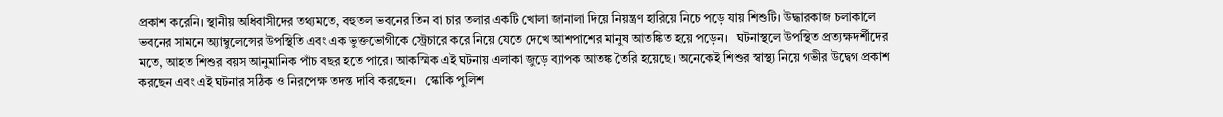প্রকাশ করেনি। স্থানীয় অধিবাসীদের তথ্যমতে, বহুতল ভবনের তিন বা চার তলার একটি খোলা জানালা দিয়ে নিয়ন্ত্রণ হারিয়ে নিচে পড়ে যায় শিশুটি। উদ্ধারকাজ চলাকালে ভবনের সামনে অ্যাম্বুলেন্সের উপস্থিতি এবং এক ভুক্তভোগীকে স্ট্রেচারে করে নিয়ে যেতে দেখে আশপাশের মানুষ আতঙ্কিত হয়ে পড়েন।   ঘটনাস্থলে উপস্থিত প্রত্যক্ষদর্শীদের মতে, আহত শিশুর বয়স আনুমানিক পাঁচ বছর হতে পারে। আকস্মিক এই ঘটনায় এলাকা জুড়ে ব্যাপক আতঙ্ক তৈরি হয়েছে। অনেকেই শিশুর স্বাস্থ্য নিয়ে গভীর উদ্বেগ প্রকাশ করছেন এবং এই ঘটনার সঠিক ও নিরপেক্ষ তদন্ত দাবি করছেন।   স্কোকি পুলিশ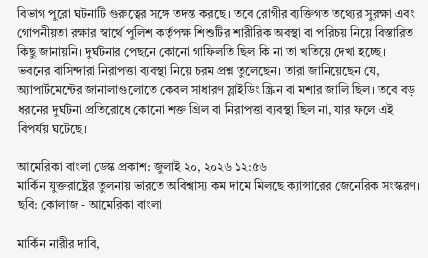বিভাগ পুরো ঘটনাটি গুরুত্বের সঙ্গে তদন্ত করছে। তবে রোগীর ব্যক্তিগত তথ্যের সুরক্ষা এবং গোপনীয়তা রক্ষার স্বার্থে পুলিশ কর্তৃপক্ষ শিশুটির শারীরিক অবস্থা বা পরিচয় নিয়ে বিস্তারিত কিছু জানায়নি। দুর্ঘটনার পেছনে কোনো গাফিলতি ছিল কি না তা খতিয়ে দেখা হচ্ছে।   ভবনের বাসিন্দারা নিরাপত্তা ব্যবস্থা নিয়ে চরম প্রশ্ন তুলেছেন। তারা জানিয়েছেন যে, অ্যাপার্টমেন্টের জানালাগুলোতে কেবল সাধারণ স্লাইডিং স্ক্রিন বা মশার জালি ছিল। তবে বড় ধরনের দুর্ঘটনা প্রতিরোধে কোনো শক্ত গ্রিল বা নিরাপত্তা ব্যবস্থা ছিল না, যার ফলে এই বিপর্যয় ঘটেছে।

আমেরিকা বাংলা ডেস্ক প্রকাশ: জুলাই ২০, ২০২৬ ১২:৫৬
মার্কিন যুক্তরাষ্ট্রের তুলনায় ভারতে অবিশ্বাস্য কম দামে মিলছে ক্যান্সারের জেনেরিক সংস্করণ। ছবি: কোলাজ - আমেরিকা বাংলা

মার্কিন নারীর দাবি,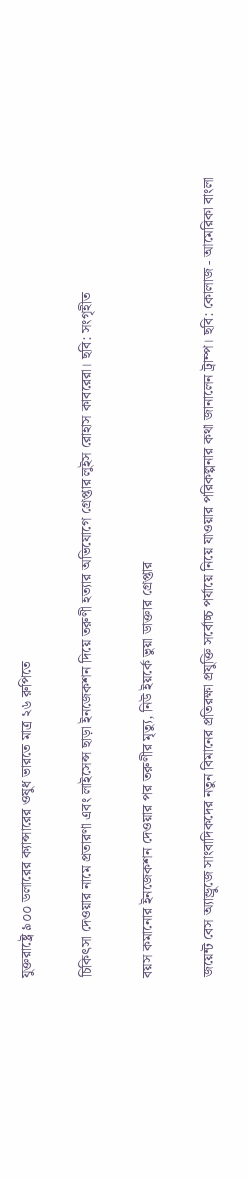যুক্তরাষ্ট্রে ৯০০ ডলারের ক্যান্সারের ওষুধ ভারতে মাত্র ২৬ রুপিতে

চিকিৎসা দেওয়ার নামে প্রতারণা এবং লাইসেন্স ছাড়া ইনজেকশন দিয়ে তরুণী হত্যার অভিযোগে গ্রেপ্তার লুইস রোহাস কাবরেরা। ছবি: সংগৃহীত

বয়স কমানোর ইনজেকশন দেওয়ার পর তরুণীর মৃত্যু, নিউ ইয়র্কে ভুয়া ডাক্তার গ্রেপ্তার

জয়েন্ট বেস অ্যান্ড্রুজে সাংবাদিকদের নতুন বিমানের প্রতিরক্ষা প্রযুক্তি সর্বোচ্চ পর্যায়ে নিয়ে যাওয়ার পরিকল্পনার কথা জানালেন ট্রাম্প। ছবি: কোলাজ - আমেরিকা বাংলা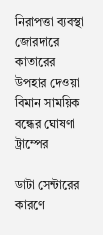নিরাপত্তা ব্যবস্থা জোরদারে কাতারের উপহার দেওয়া বিমান সাময়িক বন্ধের ঘোষণা ট্রাম্পের

ডাটা সেন্টারের কারণে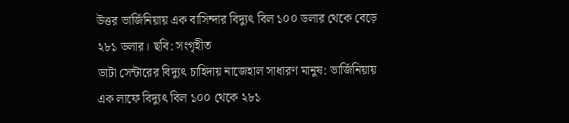উত্তর ভার্জিনিয়ায় এক বাসিন্দার বিদ্যুৎ বিল ১০০ ডলার থেকে বেড়ে ২৮১ ডলার। ছবি: সংগৃহীত
ডাটা সেন্টারের বিদ্যুৎ চাহিদায় নাজেহাল সাধারণ মানুষ: ভার্জিনিয়ায় এক লাফে বিদ্যুৎ বিল ১০০ থেকে ২৮১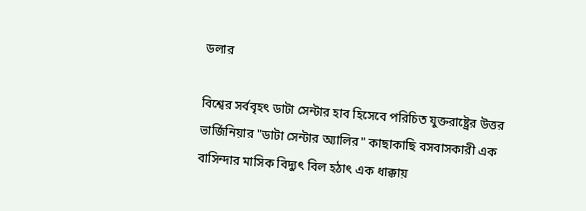ডলার

বিশ্বের সর্ববৃহৎ ডাটা সেন্টার হাব হিসেবে পরিচিত যুক্তরাষ্ট্রের উত্তর ভার্জিনিয়ার "ডাটা সেন্টার অ্যালির" কাছাকাছি বসবাসকারী এক বাসিন্দার মাসিক বিদ্যুৎ বিল হঠাৎ এক ধাক্কায়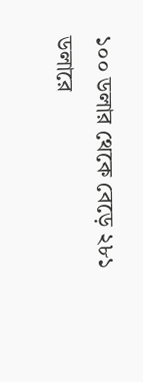১০০ ডলার থেকে বেড়ে ২৮১ ডলারে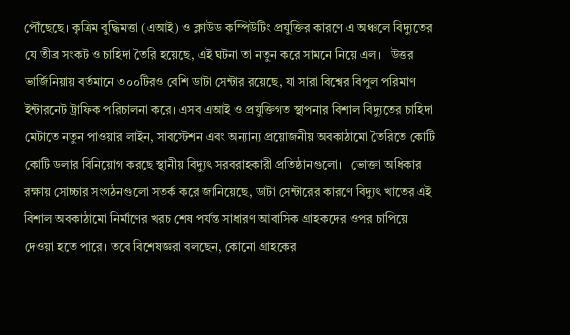পৌঁছেছে। কৃত্রিম বুদ্ধিমত্তা (এআই) ও ক্লাউড কম্পিউটিং প্রযুক্তির কারণে এ অঞ্চলে বিদ্যুতের যে তীব্র সংকট ও চাহিদা তৈরি হয়েছে, এই ঘটনা তা নতুন করে সামনে নিয়ে এল।   উত্তর ভার্জিনিয়ায় বর্তমানে ৩০০টিরও বেশি ডাটা সেন্টার রয়েছে, যা সারা বিশ্বের বিপুল পরিমাণ ইন্টারনেট ট্রাফিক পরিচালনা করে। এসব এআই ও প্রযুক্তিগত স্থাপনার বিশাল বিদ্যুতের চাহিদা মেটাতে নতুন পাওয়ার লাইন, সাবস্টেশন এবং অন্যান্য প্রয়োজনীয় অবকাঠামো তৈরিতে কোটি কোটি ডলার বিনিয়োগ করছে স্থানীয় বিদ্যুৎ সরবরাহকারী প্রতিষ্ঠানগুলো।   ভোক্তা অধিকার রক্ষায় সোচ্চার সংগঠনগুলো সতর্ক করে জানিয়েছে, ডাটা সেন্টারের কারণে বিদ্যুৎ খাতের এই বিশাল অবকাঠামো নির্মাণের খরচ শেষ পর্যন্ত সাধারণ আবাসিক গ্রাহকদের ওপর চাপিয়ে দেওয়া হতে পারে। তবে বিশেষজ্ঞরা বলছেন, কোনো গ্রাহকের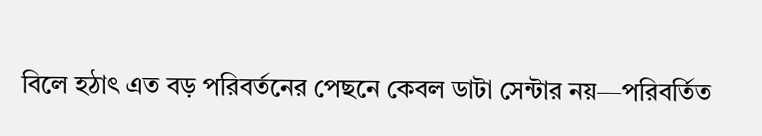বিলে হঠাৎ এত বড় পরিবর্তনের পেছনে কেবল ডাটা সেন্টার নয়—পরিবর্তিত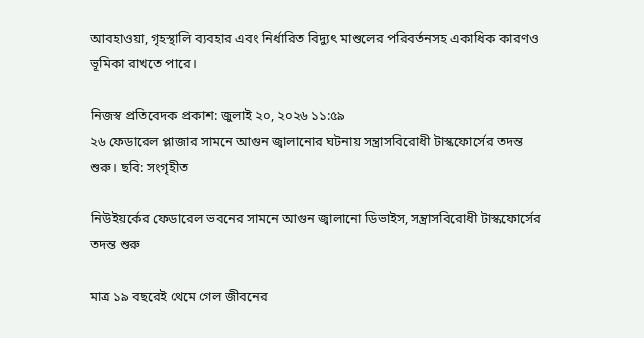আবহাওয়া, গৃহস্থালি ব্যবহার এবং নির্ধারিত বিদ্যুৎ মাশুলের পরিবর্তনসহ একাধিক কারণও ভূমিকা রাখতে পারে।

নিজস্ব প্রতিবেদক প্রকাশ: জুলাই ২০, ২০২৬ ১১:৫৯
২৬ ফেডারেল প্লাজার সামনে আগুন জ্বালানোর ঘটনায় সন্ত্রাসবিরোধী টাস্কফোর্সের তদন্ত শুরু। ছবি: সংগৃহীত

নিউইয়র্কের ফেডারেল ভবনের সামনে আগুন জ্বালানো ডিভাইস, সন্ত্রাসবিরোধী টাস্কফোর্সের তদন্ত শুরু

মাত্র ১৯ বছরেই থেমে গেল জীবনের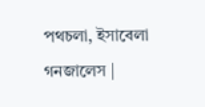পথচলা, ইসাবেলা গনজালেস |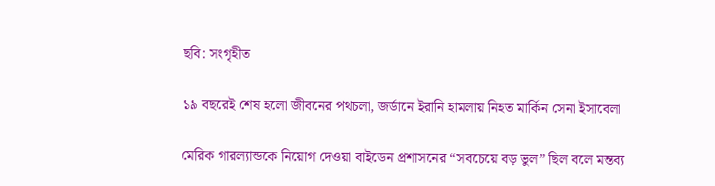ছবি: সংগৃহীত

১৯ বছরেই শেষ হলো জীবনের পথচলা, জর্ডানে ইরানি হামলায় নিহত মার্কিন সেনা ইসাবেলা

মেরিক গারল্যান্ডকে নিয়োগ দেওয়া বাইডেন প্রশাসনের “সবচেয়ে বড় ভুল” ছিল বলে মন্তব্য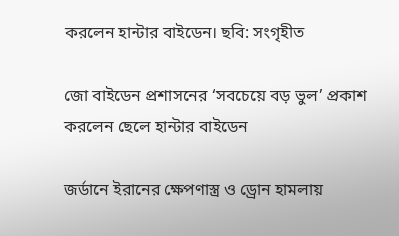করলেন হান্টার বাইডেন। ছবি: সংগৃহীত

জো বাইডেন প্রশাসনের ‘সবচেয়ে বড় ভুল’ প্রকাশ করলেন ছেলে হান্টার বাইডেন

জর্ডানে ইরানের ক্ষেপণাস্ত্র ও ড্রোন হামলায়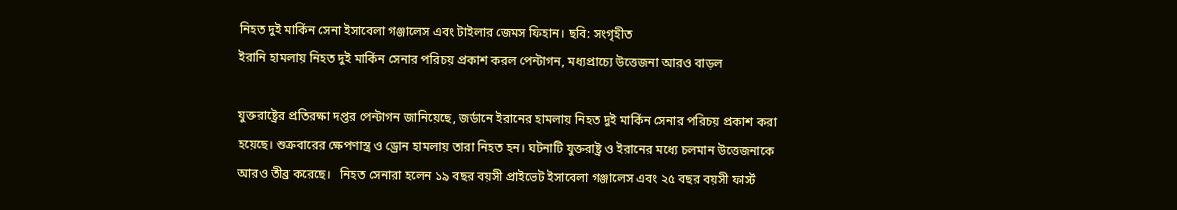নিহত দুই মার্কিন সেনা ইসাবেলা গঞ্জালেস এবং টাইলার জেমস ফিহান। ছবি: সংগৃহীত
ইরানি হামলায় নিহত দুই মার্কিন সেনার পরিচয় প্রকাশ করল পেন্টাগন, মধ্যপ্রাচ্যে উত্তেজনা আরও বাড়ল

যুক্তরাষ্ট্রের প্রতিরক্ষা দপ্তর পেন্টাগন জানিয়েছে, জর্ডানে ইরানের হামলায় নিহত দুই মার্কিন সেনার পরিচয় প্রকাশ করা হয়েছে। শুক্রবারের ক্ষেপণাস্ত্র ও ড্রোন হামলায় তারা নিহত হন। ঘটনাটি যুক্তরাষ্ট্র ও ইরানের মধ্যে চলমান উত্তেজনাকে আরও তীব্র করেছে।   নিহত সেনারা হলেন ১৯ বছর বয়সী প্রাইভেট ইসাবেলা গঞ্জালেস এবং ২৫ বছর বয়সী ফার্স্ট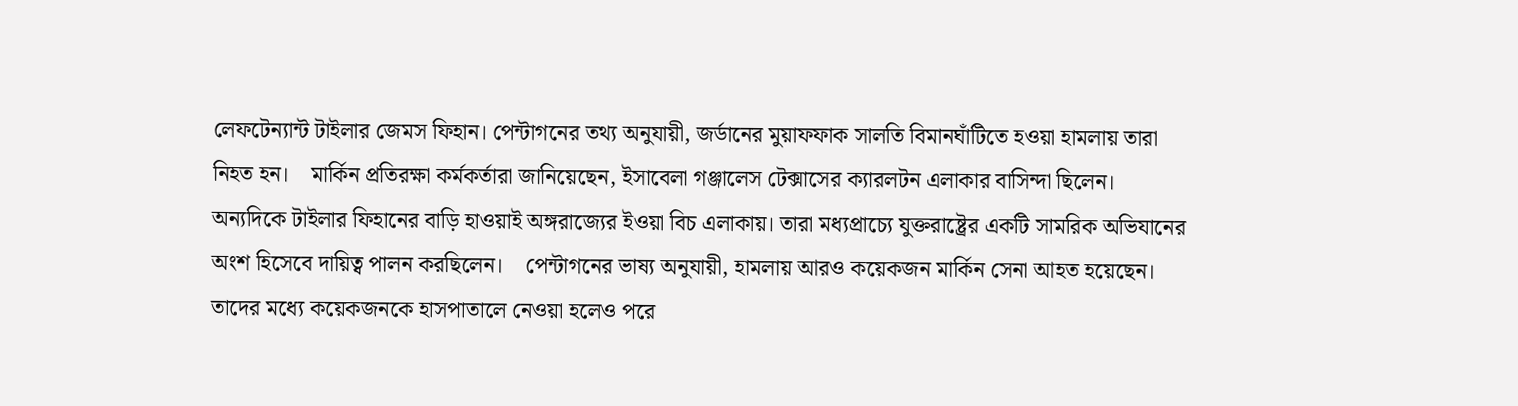লেফটেন্যান্ট টাইলার জেমস ফিহান। পেন্টাগনের তথ্য অনুযায়ী, জর্ডানের মুয়াফফাক সালতি বিমানঘাঁটিতে হওয়া হামলায় তারা নিহত হন।    মার্কিন প্রতিরক্ষা কর্মকর্তারা জানিয়েছেন, ইসাবেলা গঞ্জালেস টেক্সাসের ক্যারলটন এলাকার বাসিন্দা ছিলেন। অন্যদিকে টাইলার ফিহানের বাড়ি হাওয়াই অঙ্গরাজ্যের ইওয়া বিচ এলাকায়। তারা মধ্যপ্রাচ্যে যুক্তরাষ্ট্রের একটি সামরিক অভিযানের অংশ হিসেবে দায়িত্ব পালন করছিলেন।    পেন্টাগনের ভাষ্য অনুযায়ী, হামলায় আরও কয়েকজন মার্কিন সেনা আহত হয়েছেন। তাদের মধ্যে কয়েকজনকে হাসপাতালে নেওয়া হলেও পরে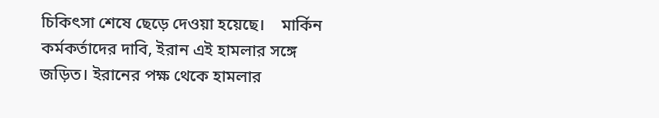চিকিৎসা শেষে ছেড়ে দেওয়া হয়েছে।    মার্কিন কর্মকর্তাদের দাবি, ইরান এই হামলার সঙ্গে জড়িত। ইরানের পক্ষ থেকে হামলার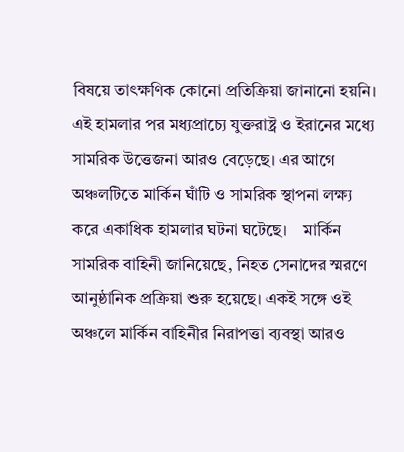বিষয়ে তাৎক্ষণিক কোনো প্রতিক্রিয়া জানানো হয়নি।  এই হামলার পর মধ্যপ্রাচ্যে যুক্তরাষ্ট্র ও ইরানের মধ্যে সামরিক উত্তেজনা আরও বেড়েছে। এর আগে অঞ্চলটিতে মার্কিন ঘাঁটি ও সামরিক স্থাপনা লক্ষ্য করে একাধিক হামলার ঘটনা ঘটেছে।    মার্কিন সামরিক বাহিনী জানিয়েছে, নিহত সেনাদের স্মরণে আনুষ্ঠানিক প্রক্রিয়া শুরু হয়েছে। একই সঙ্গে ওই অঞ্চলে মার্কিন বাহিনীর নিরাপত্তা ব্যবস্থা আরও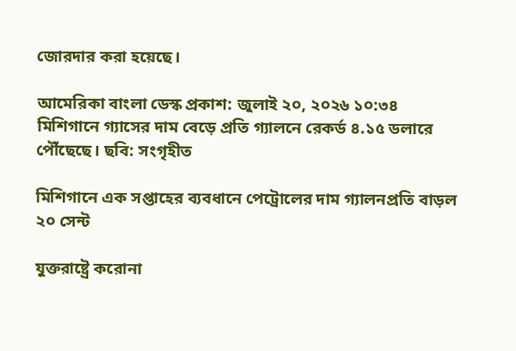জোরদার করা হয়েছে।

আমেরিকা বাংলা ডেস্ক প্রকাশ: জুলাই ২০, ২০২৬ ১০:৩৪
মিশিগানে গ্যাসের দাম বেড়ে প্রতি গ্যালনে রেকর্ড ৪.১৫ ডলারে পৌঁছেছে। ছবি: সংগৃহীত

মিশিগানে এক সপ্তাহের ব্যবধানে পেট্রোলের দাম গ্যালনপ্রতি বাড়ল ২০ সেন্ট

যুক্তরাষ্ট্রে করোনা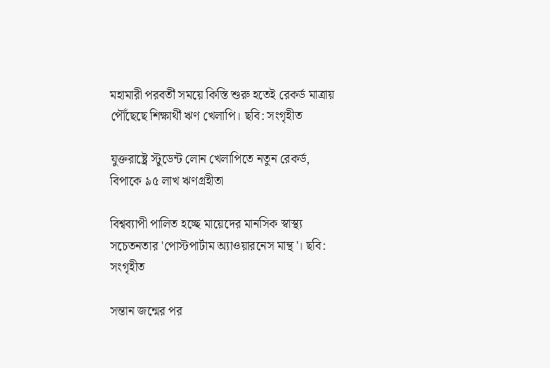মহামারী পরবর্তী সময়ে কিস্তি শুরু হতেই রেকর্ড মাত্রায় পৌঁছেছে শিক্ষার্থী ঋণ খেলাপি। ছবি: সংগৃহীত

যুক্তরাষ্ট্রে স্টুডেন্ট লোন খেলাপিতে নতুন রেকর্ড, বিপাকে ৯৫ লাখ ঋণগ্রহীতা

বিশ্বব্যাপী পালিত হচ্ছে মায়েদের মানসিক স্বাস্থ্য সচেতনতার 'পোস্টপার্টাম অ্যাওয়ারনেস মান্থ'। ছবি: সংগৃহীত

সন্তান জন্মের পর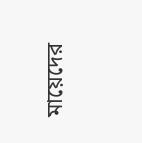মায়েদের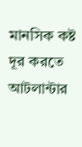মানসিক কষ্ট দূর করতে আটলান্টার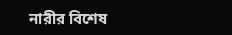নারীর বিশেষ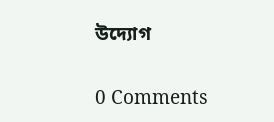উদ্যোগ

0 Comments